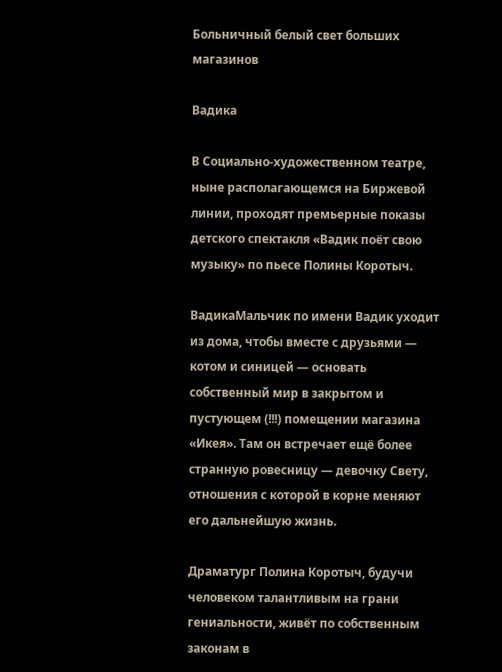Больничный белый свет больших магазинов

Вадика

В Социально-художественном театре, ныне располагающемся на Биржевой линии, проходят премьерные показы детского спектакля «Вадик поёт свою музыку» по пьесе Полины Коротыч.

ВадикаМальчик по имени Вадик уходит из дома, чтобы вместе с друзьями — котом и синицей — основать собственный мир в закрытом и пустующем (!!!) помещении магазина «Икея». Там он встречает ещё более странную ровесницу — девочку Свету, отношения с которой в корне меняют его дальнейшую жизнь.

Драматург Полина Коротыч, будучи человеком талантливым на грани гениальности, живёт по собственным законам в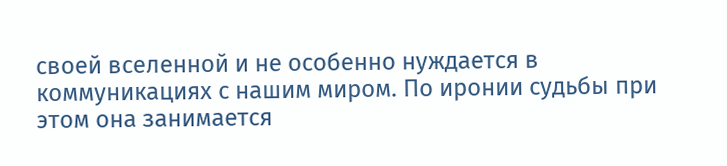своей вселенной и не особенно нуждается в коммуникациях с нашим миром. По иронии судьбы при этом она занимается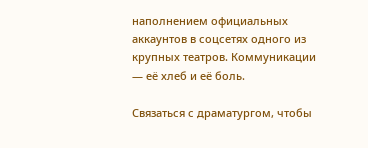наполнением официальных аккаунтов в соцсетях одного из крупных театров. Коммуникации — её хлеб и её боль.

Связаться с драматургом, чтобы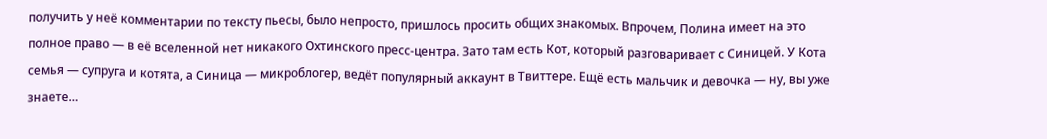получить у неё комментарии по тексту пьесы, было непросто, пришлось просить общих знакомых. Впрочем, Полина имеет на это полное право — в её вселенной нет никакого Охтинского пресс-центра. Зато там есть Кот, который разговаривает с Синицей. У Кота семья — супруга и котята, а Синица — микроблогер, ведёт популярный аккаунт в Твиттере. Ещё есть мальчик и девочка — ну, вы уже знаете…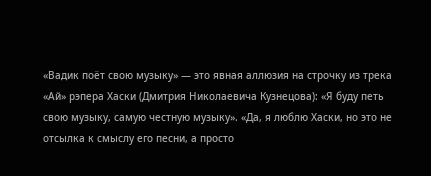«Вадик поёт свою музыку» — это явная аллюзия на строчку из трека «Ай» рэпера Хаски (Дмитрия Николаевича Кузнецова): «Я буду петь свою музыку, самую честную музыку». «Да, я люблю Хаски, но это не отсылка к смыслу его песни, а просто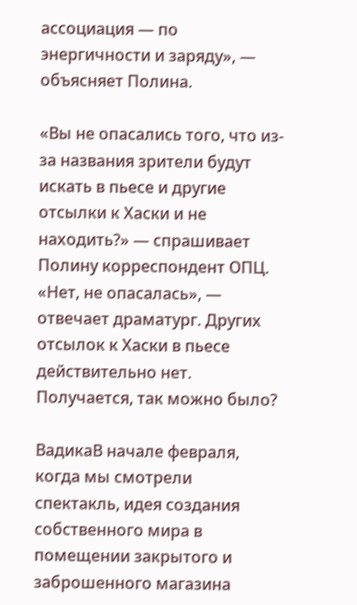ассоциация — по энергичности и заряду», — объясняет Полина.

«Вы не опасались того, что из-за названия зрители будут искать в пьесе и другие отсылки к Хаски и не находить?» — спрашивает Полину корреспондент ОПЦ. «Нет, не опасалась», — отвечает драматург. Других отсылок к Хаски в пьесе действительно нет. Получается, так можно было?

ВадикаВ начале февраля, когда мы смотрели спектакль, идея создания собственного мира в помещении закрытого и заброшенного магазина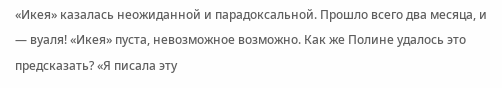«Икея» казалась неожиданной и парадоксальной. Прошло всего два месяца, и — вуаля! «Икея» пуста, невозможное возможно. Как же Полине удалось это предсказать? «Я писала эту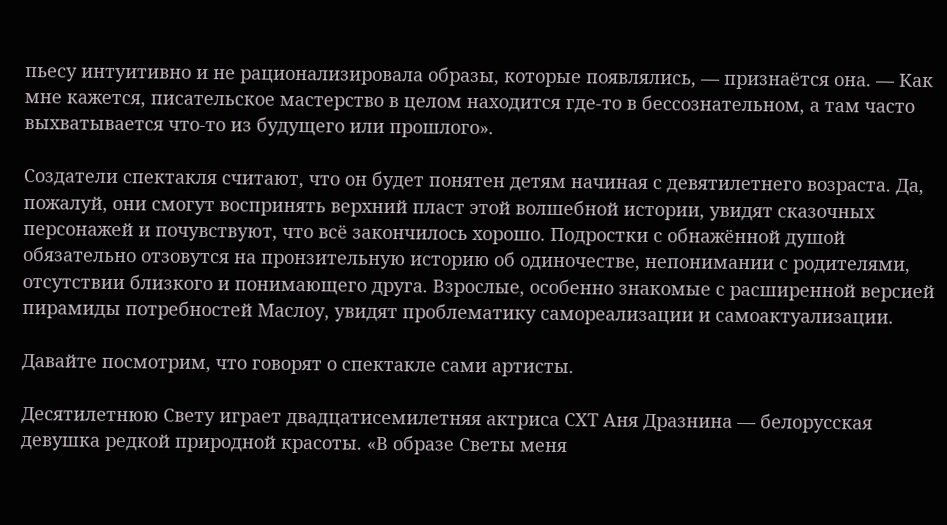пьесу интуитивно и не рационализировала образы, которые появлялись, — признаётся она. — Как мне кажется, писательское мастерство в целом находится где-то в бессознательном, а там часто выхватывается что-то из будущего или прошлого».

Создатели спектакля считают, что он будет понятен детям начиная с девятилетнего возраста. Да, пожалуй, они смогут воспринять верхний пласт этой волшебной истории, увидят сказочных персонажей и почувствуют, что всё закончилось хорошо. Подростки с обнажённой душой обязательно отзовутся на пронзительную историю об одиночестве, непонимании с родителями, отсутствии близкого и понимающего друга. Взрослые, особенно знакомые с расширенной версией пирамиды потребностей Маслоу, увидят проблематику самореализации и самоактуализации.

Давайте посмотрим, что говорят о спектакле сами артисты.

Десятилетнюю Свету играет двадцатисемилетняя актриса СХТ Аня Дразнина — белорусская девушка редкой природной красоты. «В образе Светы меня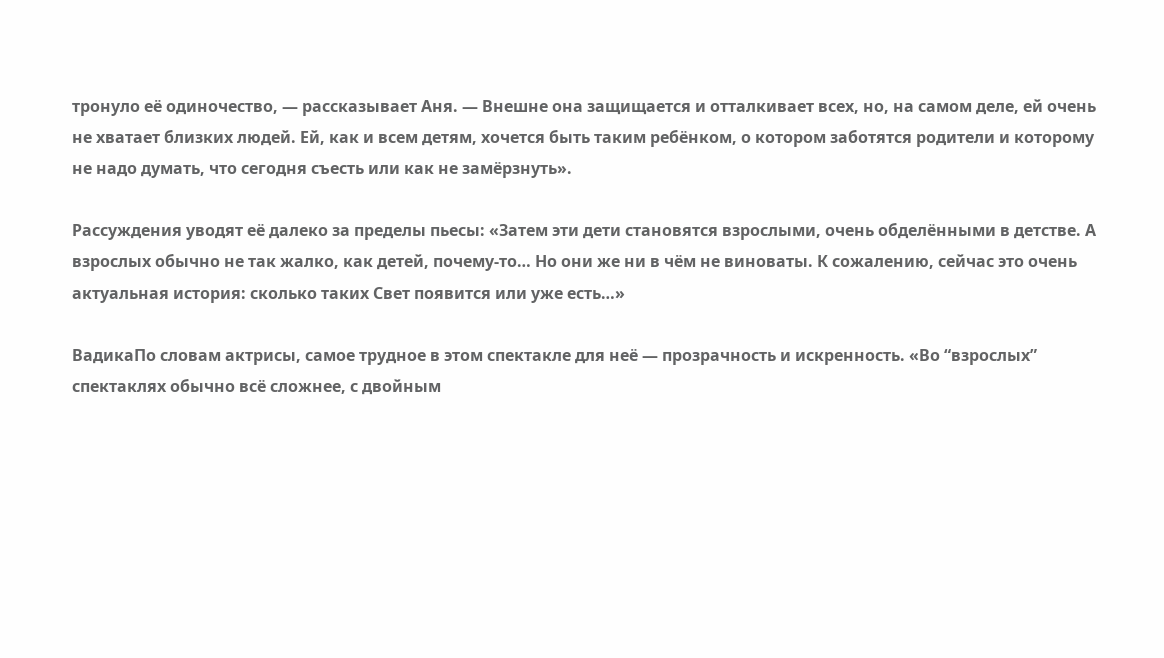тронуло её одиночество, — рассказывает Аня. — Внешне она защищается и отталкивает всех, но, на самом деле, ей очень не хватает близких людей. Ей, как и всем детям, хочется быть таким ребёнком, о котором заботятся родители и которому не надо думать, что сегодня съесть или как не замёрзнуть».

Рассуждения уводят её далеко за пределы пьесы: «Затем эти дети становятся взрослыми, очень обделёнными в детстве. А взрослых обычно не так жалко, как детей, почему-то… Но они же ни в чём не виноваты. К сожалению, сейчас это очень актуальная история: сколько таких Свет появится или уже есть…»

ВадикаПо словам актрисы, самое трудное в этом спектакле для неё — прозрачность и искренность. «Во “взрослых” спектаклях обычно всё сложнее, с двойным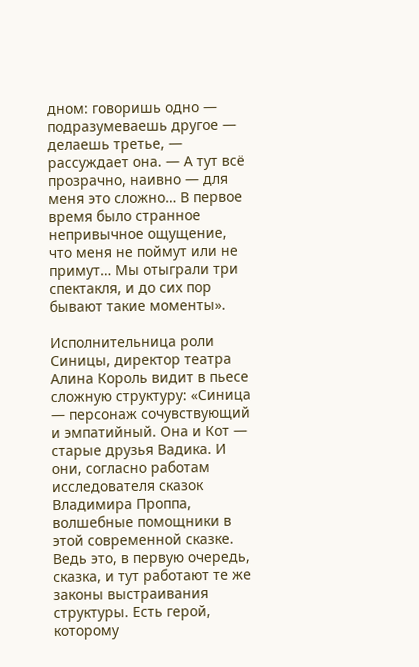дном: говоришь одно — подразумеваешь другое — делаешь третье, — рассуждает она. — А тут всё прозрачно, наивно — для меня это сложно… В первое время было странное непривычное ощущение, что меня не поймут или не примут… Мы отыграли три спектакля, и до сих пор бывают такие моменты».

Исполнительница роли Синицы, директор театра Алина Король видит в пьесе сложную структуру: «Синица — персонаж сочувствующий и эмпатийный. Она и Кот — старые друзья Вадика. И они, согласно работам исследователя сказок Владимира Проппа, волшебные помощники в этой современной сказке. Ведь это, в первую очередь, сказка, и тут работают те же законы выстраивания структуры. Есть герой, которому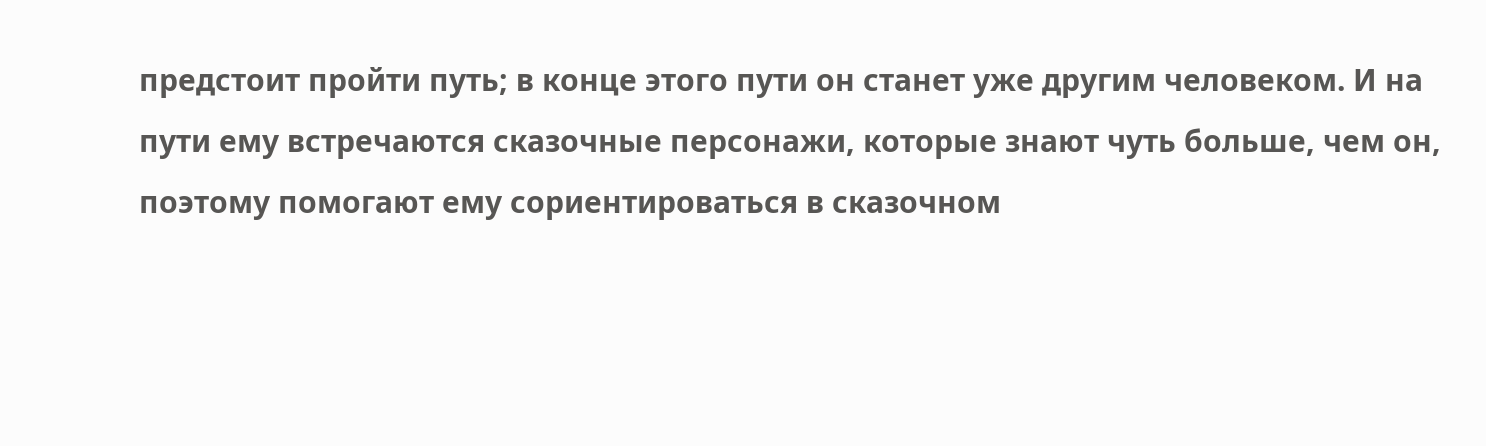предстоит пройти путь; в конце этого пути он станет уже другим человеком. И на пути ему встречаются сказочные персонажи, которые знают чуть больше, чем он, поэтому помогают ему сориентироваться в сказочном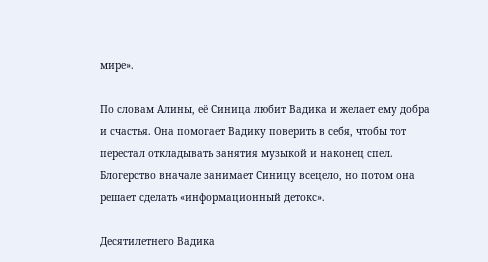мире».

По словам Алины, её Синица любит Вадика и желает ему добра и счастья. Она помогает Вадику поверить в себя, чтобы тот перестал откладывать занятия музыкой и наконец спел. Блогерство вначале занимает Синицу всецело, но потом она решает сделать «информационный детокс».

Десятилетнего Вадика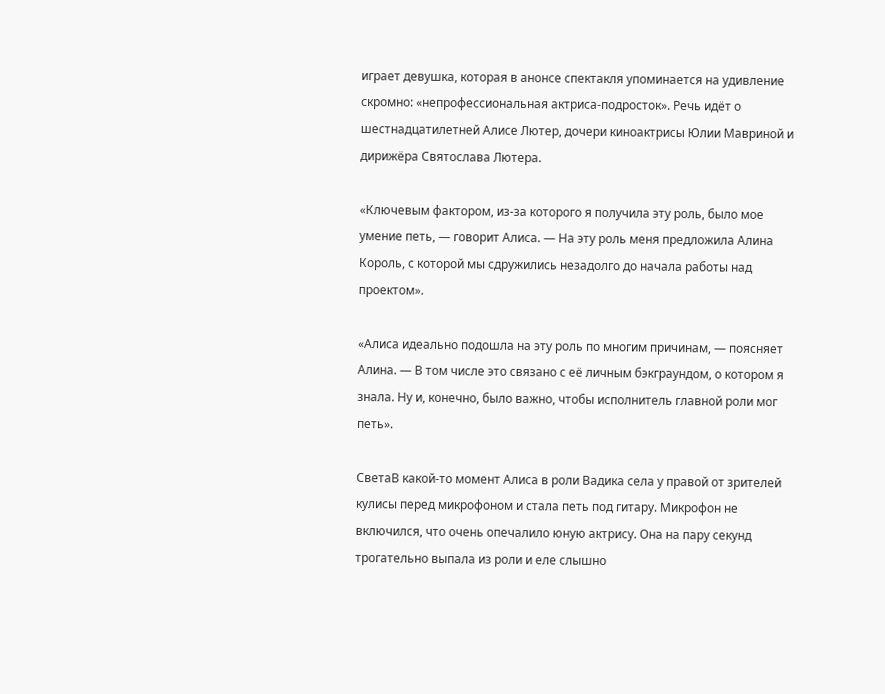играет девушка, которая в анонсе спектакля упоминается на удивление скромно: «непрофессиональная актриса-подросток». Речь идёт о шестнадцатилетней Алисе Лютер, дочери киноактрисы Юлии Мавриной и дирижёра Святослава Лютера.

«Ключевым фактором, из-за которого я получила эту роль, было мое умение петь, — говорит Алиса. — На эту роль меня предложила Алина Король, с которой мы сдружились незадолго до начала работы над проектом».

«Алиса идеально подошла на эту роль по многим причинам, — поясняет Алина. — В том числе это связано с её личным бэкграундом, о котором я знала. Ну и, конечно, было важно, чтобы исполнитель главной роли мог петь».

СветаВ какой-то момент Алиса в роли Вадика села у правой от зрителей кулисы перед микрофоном и стала петь под гитару. Микрофон не включился, что очень опечалило юную актрису. Она на пару секунд трогательно выпала из роли и еле слышно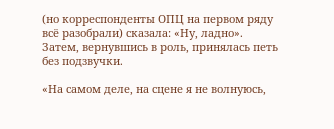(но корреспонденты ОПЦ на первом ряду всё разобрали) сказала: «Ну, ладно». Затем, вернувшись в роль, принялась петь без подзвучки.

«На самом деле, на сцене я не волнуюсь,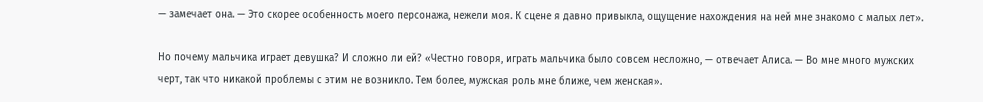— замечает она. — Это скорее особенность моего персонажа, нежели моя. К сцене я давно привыкла, ощущение нахождения на ней мне знакомо с малых лет».

Но почему мальчика играет девушка? И сложно ли ей? «Честно говоря, играть мальчика было совсем несложно, — отвечает Алиса. — Во мне много мужских черт, так что никакой проблемы с этим не возникло. Тем более, мужская роль мне ближе, чем женская».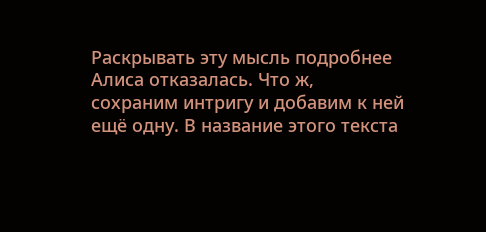Раскрывать эту мысль подробнее Алиса отказалась. Что ж, сохраним интригу и добавим к ней ещё одну. В название этого текста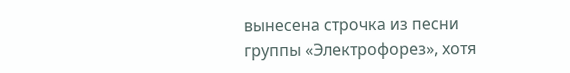вынесена строчка из песни группы «Электрофорез», хотя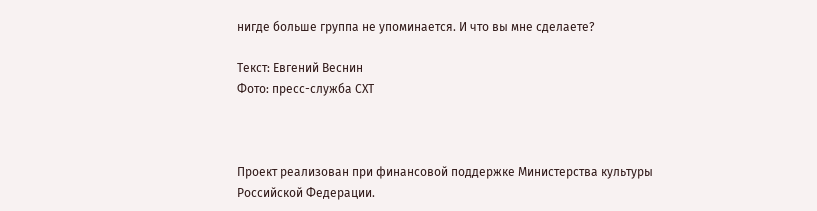нигде больше группа не упоминается. И что вы мне сделаете?

Текст: Евгений Веснин
Фото: пресс-служба СХТ



Проект реализован при финансовой поддержке Министерства культуры Российской Федерации.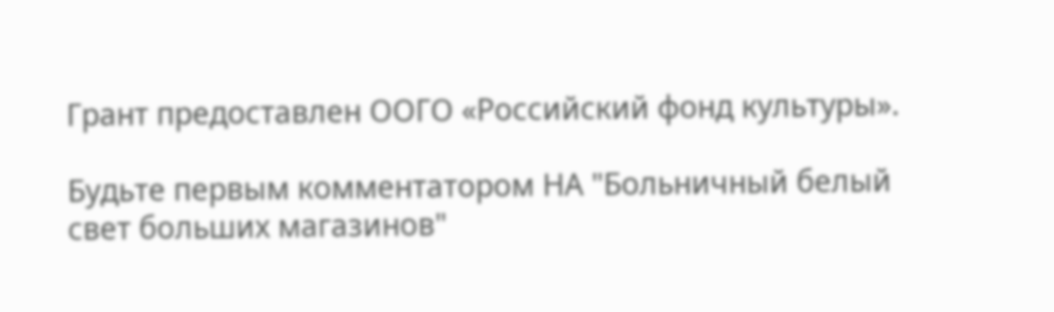Грант предоставлен ООГО «Российский фонд культуры».

Будьте первым комментатором НА "Больничный белый свет больших магазинов"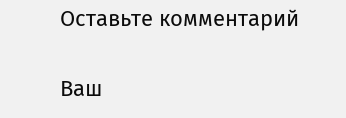Оставьте комментарий

Ваш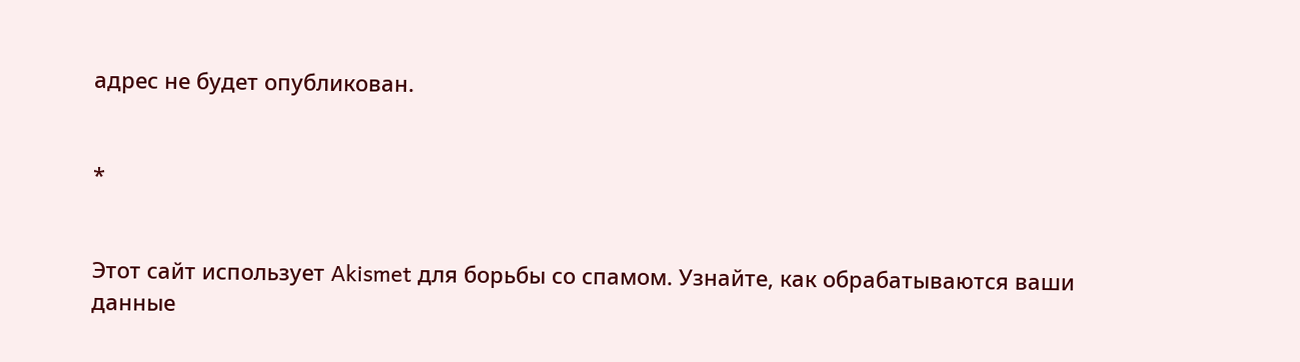адрес не будет опубликован.


*


Этот сайт использует Akismet для борьбы со спамом. Узнайте, как обрабатываются ваши данные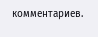комментариев.